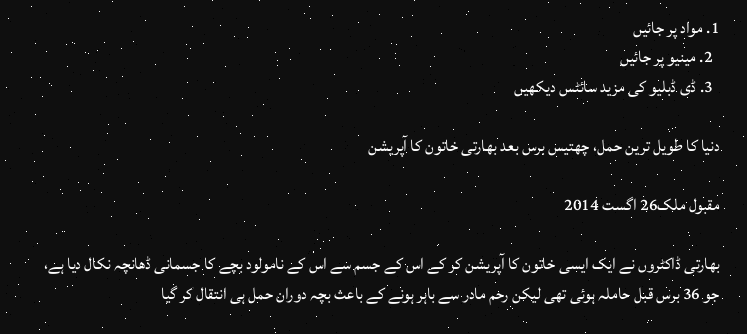1. مواد پر جائیں
  2. مینیو پر جائیں
  3. ڈی ڈبلیو کی مزید سائٹس دیکھیں

دنیا کا طویل ترین حمل، چھتیس برس بعد بھارتی خاتون کا آپریشن

مقبول ملک26 اگست 2014

بھارتی ڈاکٹروں نے ایک ایسی خاتون کا آپریشن کر کے اس کے جسم سے اس کے نامولود بچے کا جسمانی ڈھانچہ نکال دیا ہے، جو 36 برس قبل حاملہ ہوئی تھی لیکن رحم مادر سے باہر ہونے کے باعث بچہ دوران حمل ہی انتقال کر گیا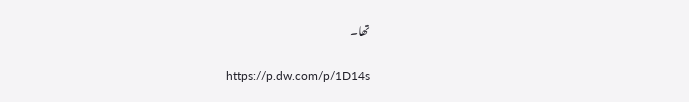تھا۔

https://p.dw.com/p/1D14s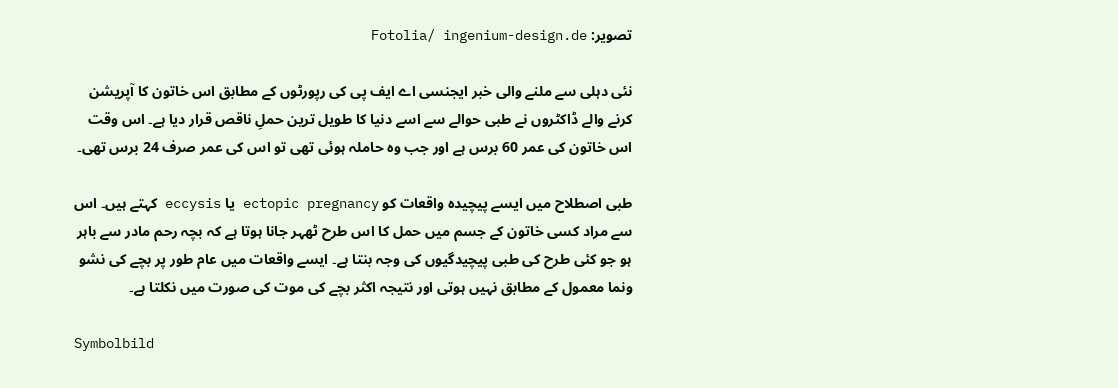تصویر: Fotolia/ ingenium-design.de

نئی دہلی سے ملنے والی خبر ایجنسی اے ایف پی کی رپورٹوں کے مطابق اس خاتون کا آپریشن کرنے والے ڈاکٹروں نے طبی حوالے سے اسے دنیا کا طویل ترین حملِ ناقص قرار دیا ہے۔ اس وقت اس خاتون کی عمر 60 برس ہے اور جب وہ حاملہ ہوئی تھی تو اس کی عمر صرف 24 برس تھی۔

طبی اصطلاح میں ایسے پیچیدہ واقعات کو ectopic pregnancy یا eccysis کہتے ہیں۔ اس سے مراد کسی خاتون کے جسم میں حمل کا اس طرح ٹھہر جانا ہوتا ہے کہ بچہ رحم مادر سے باہر ہو جو کئی طرح کی طبی پیچیدگیو‌ں کی وجہ بنتا ہے۔ ایسے واقعات میں عام طور پر بچے کی نشو ونما معمول کے مطابق نہیں ہوتی اور نتیجہ اکثر بچے کی موت کی صورت میں نکلتا ہے۔

Symbolbild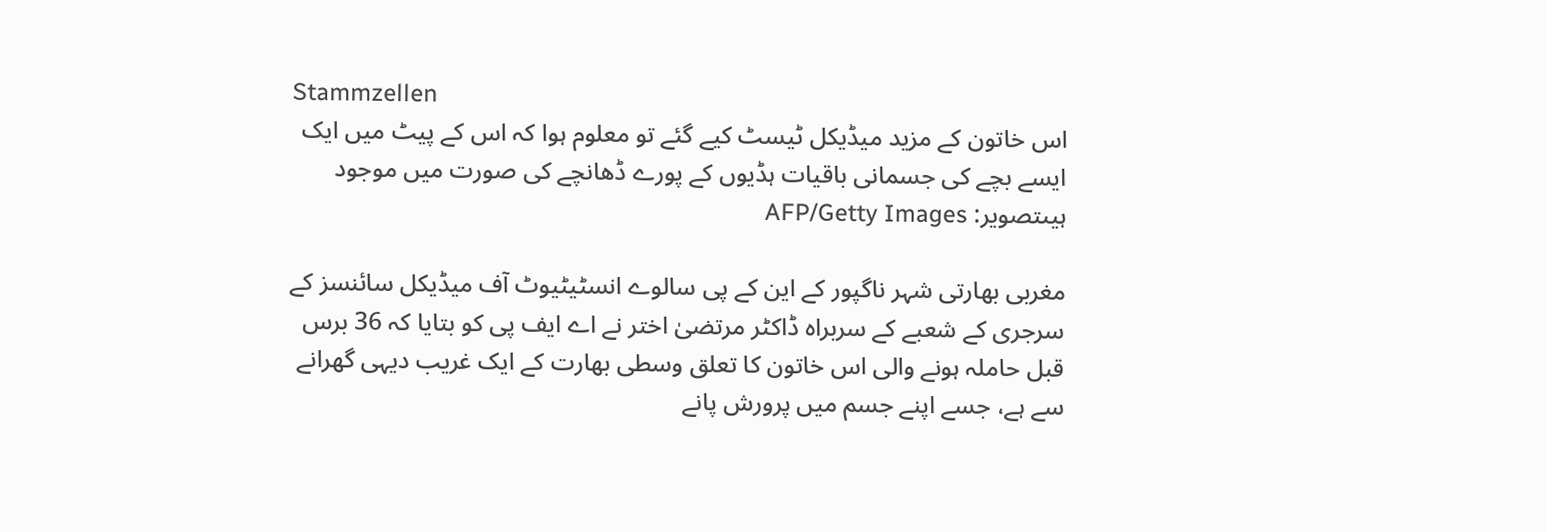Stammzellen
اس خاتون کے مزید میڈیکل ٹیسٹ کیے گئے تو معلوم ہوا کہ اس کے پیٹ میں ایک ایسے بچے کی جسمانی باقیات ہڈیوں کے پورے ڈھانچے کی صورت میں موجود ہیںتصویر: AFP/Getty Images

مغربی بھارتی شہر ناگپور کے این کے پی سالوے انسٹیٹیوٹ آف میڈیکل سائنسز کے سرجری کے شعبے کے سربراہ ڈاکٹر مرتضیٰ اختر نے اے ایف پی کو بتایا کہ 36 برس قبل حاملہ ہونے والی اس خاتون کا تعلق وسطی بھارت کے ایک غریب دیہی گھرانے سے ہے، جسے اپنے جسم میں پرورش پانے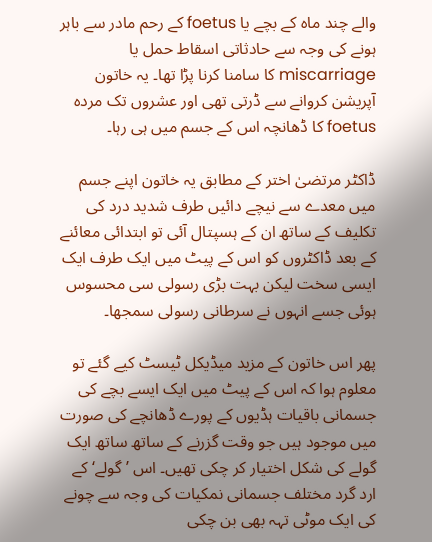والے چند ماہ کے بچے یا foetus کے رحم مادر سے باہر ہونے کی وجہ سے حادثاتی اسقاط حمل یا miscarriage کا سامنا کرنا پڑا تھا۔ یہ خاتون آپریشن کروانے سے ڈرتی تھی اور عشروں تک مردہ foetus کا ڈھانچہ اس کے جسم میں ہی رہا۔

ڈاکٹر مرتضیٰ اختر کے مطابق یہ خاتون اپنے جسم میں معدے سے نیچے دائیں طرف شدید درد کی تکلیف کے ساتھ ان کے ہسپتال آئی تو ابتدائی معائنے کے بعد ڈاکٹروں کو اس کے پیٹ میں ایک طرف ایک ایسی سخت لیکن بہت بڑی رسولی سی محسوس ہوئی جسے انہوں نے سرطانی رسولی سمجھا۔

پھر اس خاتون کے مزید میڈیکل ٹیسٹ کیے گئے تو معلوم ہوا کہ اس کے پیٹ میں ایک ایسے بچے کی جسمانی باقیات ہڈیوں کے پورے ڈھانچے کی صورت میں موجود ہیں جو وقت گزرنے کے ساتھ ساتھ ایک گولے کی شکل اختیار کر چکی تھیں۔ اس ’گولے‘ کے ارد گرد مختلف جسمانی نمکیات کی وجہ سے چونے کی ایک موٹی تہہ بھی بن چکی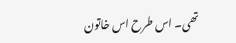تھی۔ اس طرح اس خاتون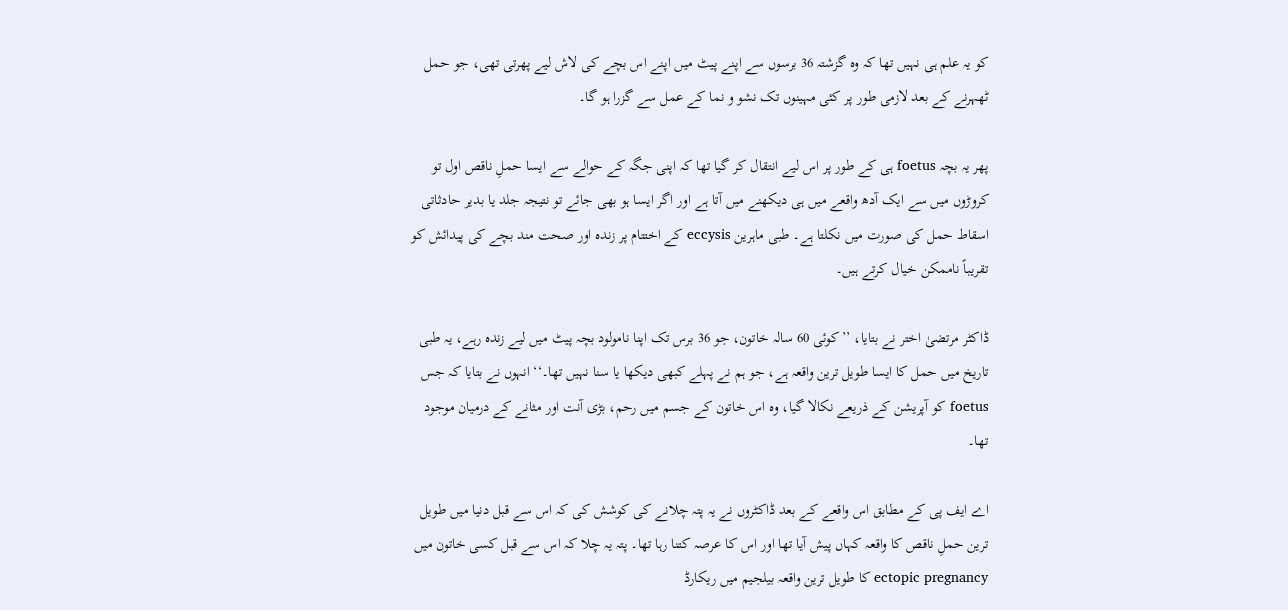کو یہ علم ہی نہیں تھا کہ وہ گزشتہ 36 برسوں سے اپنے پیٹ میں اپنے اس بچے کی لاش لیے پھرتی تھی، جو حمل ٹھہرنے کے بعد لازمی طور پر کئی مہینوں تک نشو و نما کے عمل سے گزرا ہو گا۔

پھر یہ بچہ foetus ہی کے طور پر اس لیے انتقال کر گیا تھا کہ اپنی جگہ کے حوالے سے ایسا حملِ ناقص اول تو کروڑوں میں سے ایک آدھ واقعے میں ہی دیکھنے میں آتا ہے اور اگر ایسا ہو بھی جائے تو نتیجہ جلد یا بدیر حادثاتی اسقاط حمل کی صورت میں نکلتا ہے۔ طبی ماہرین eccysis کے اختتام پر زندہ اور صحت مند بچے کی پیدائش کو تقریباً ناممکن خیال کرتے ہیں۔

ڈاکٹر مرتضیٰ اختر نے بتایا، ’’کوئی 60 سالہ خاتون، جو 36 برس تک اپنا نامولود بچہ پیٹ میں لیے زندہ رہے، یہ طبی تاریخ میں حمل کا ایسا طویل ترین واقعہ ہے، جو ہم نے پہلے کبھی دیکھا یا سنا نہیں تھا۔‘‘ انہوں نے بتایا کہ جس foetus کو آپریشن کے ذریعے نکالا گیا، وہ اس خاتون کے جسم میں رحم، بڑی آنت اور مثانے کے درمیان موجود تھا۔

اے ایف پی کے مطابق اس واقعے کے بعد ڈاکٹروں نے یہ پتہ چلانے کی کوشش کی کہ اس سے قبل دنیا میں طویل ترین حملِ ناقص کا واقعہ کہاں پیش آیا تھا اور اس کا عرصہ کتنا رہا تھا۔ پتہ یہ چلا کہ اس سے قبل کسی خاتون میں ectopic pregnancy کا طویل ترین واقعہ بیلجیم میں ریکارڈ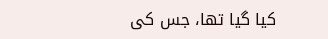کیا گیا تھا، جس کی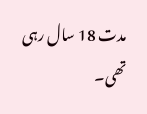مدت 18 سال رہی تھی۔